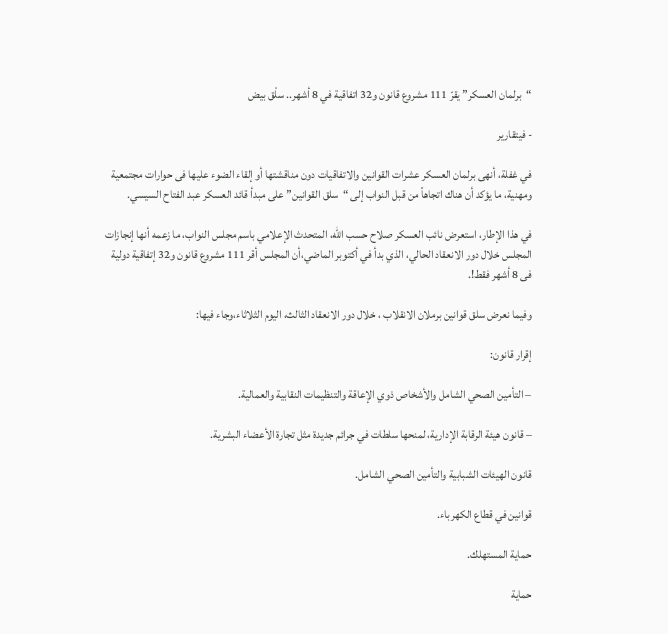“برلمان العسكر” يقرّ 111 مشروع قانون و32 اتفاقية في 8 أشهر.. سلْق بيض

- فيتقارير

في غفلة، أنهى برلمان العسكر عشرات القوانين والاتفاقيات دون مناقشتها أو إلقاء الضوء عليها فى حوارات مجتمعية ومهنية، ما يؤكد أن هناك اتجاهاً من قبل النواب إلى “سلق القوانين” على مبدأ قائد العسكر عبد الفتاح السيسي.

في هذا الإطار، استعرض نائب العسكر صلاح حسب الله، المتحدث الإعلامي باسم مجلس النواب، ما زعمه أنها إنجازات المجلس خلال دور الانعقاد الحالي، الذي بدأ في أكتوبر الماضي،أن المجلس أقر 111 مشروع قانون و32 إتفاقية دولية فى 8 أشهر فقط!.

وفيما نعرض سلق قوانين برملان الانقلاب ، خلال دور الانعقاد الثالث، اليوم الثلاثاء،وجاء فيها:

إقرار قانون:

– التأمين الصحي الشامل والأشخاص ذوي الإعاقة والتنظيمات النقابية والعمالية.

– قانون هيئة الرقابة الإدارية، لمنحها سلطات في جرائم جديدة مثل تجارة الأعضاء البشرية.

قانون الهيئات الشبابية والتأمين الصحي الشامل.

قوانين في قطاع الكهرباء.

حماية المستهلك.

حماية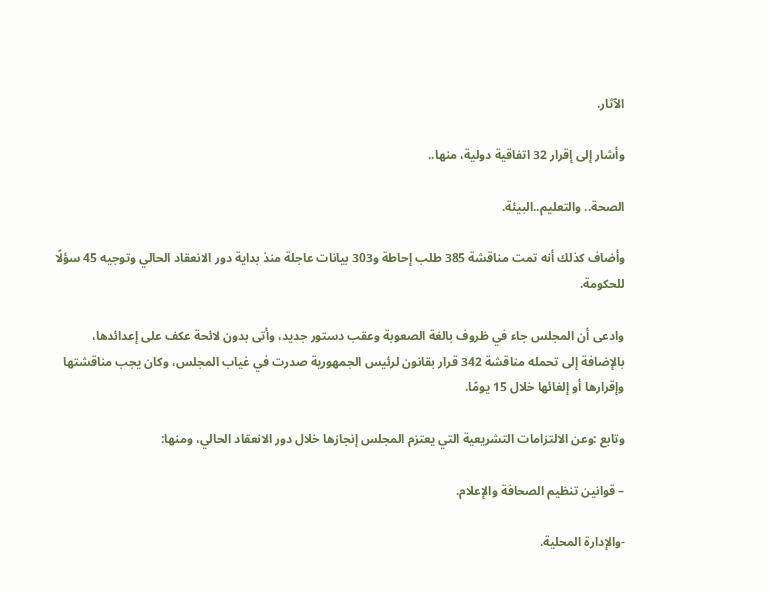الآثار.

وأشار إلى إقرار 32 اتفاقية دولية، منها..

الصحة.. والتعليم..البيئة.

وأضاف كذلك أنه تمت مناقشة 385 طلب إحاطة و303 بيانات عاجلة منذ بداية دور الانعقاد الحالي وتوجيه 45 سؤلًا للحكومة.

وادعى أن المجلس جاء في ظروف بالغة الصعوبة وعقب دستور جديد، وأتى بدون لائحة عكف على إعدائدها، بالإضافة إلى تحمله مناقشة 342 قرار بقانون لرئيس الجمهورية صدرت في غياب المجلس، وكان يجب مناقشتها وإقرارها أو إلغائها خلال 15 يومًا.

وتابع :وعن الالتزامات التشريعية التي يعتزم المجلس إنجازها خلال دور الانعقاد الحالي، ومنها:

– قوانين تنظيم الصحافة والإعلام.

-والإدارة المحلية.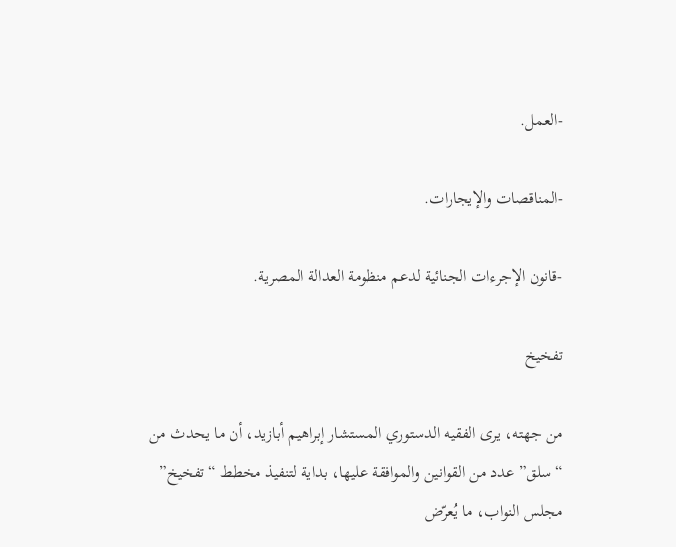-العمل.

-المناقصات والإيجارات.

-قانون الإجرءات الجنائية لدعم منظومة العدالة المصرية.

تفخيخ

من جهته، يرى الفقيه الدستوري المستشار إبراهيم أبازيد، أن ما يحدث من “سلق” عدد من القوانين والموافقة عليها، بداية لتنفيذ مخطط “تفخيخ” مجلس النواب، ما يُعرّض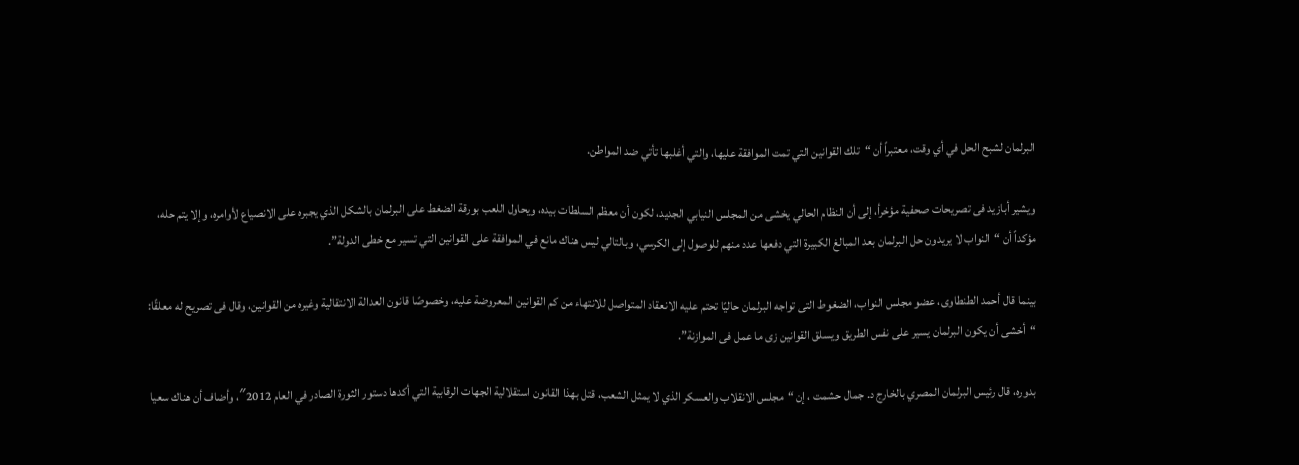البرلمان لشبح الحل في أي وقت، معتبراً أن “تلك القوانين التي تمت الموافقة عليها، والتي أغلبها تأتي ضد المواطن.

ويشير أبازيد فى تصريحات صحفية مؤخرأ، إلى أن النظام الحالي يخشى من المجلس النيابي الجديد، لكون أن معظم السلطات بيده، ويحاول اللعب بورقة الضغط على البرلمان بالشكل الذي يجبره على الانصياع لأوامره، وإلا يتم حله، مؤكداً أن “النواب لا يريدون حل البرلمان بعد المبالغ الكبيرة التي دفعها عدد منهم للوصول إلى الكرسي، وبالتالي ليس هناك مانع في الموافقة على القوانين التي تسير مع خطى الدولة”.

بينما قال أحمد الطنطاوى، عضو مجلس النواب، الضغوط التى تواجه البرلمان حاليًا تحتم عليه الانعقاد المتواصل للانتهاء من كم القوانين المعروضة عليه، وخصوصًا قانون العدالة الانتقالية وغيره من القوانين، وقال فى تصريح له معلقًا: “أخشى أن يكون البرلمان يسير على نفس الطريق ويسلق القوانين زى ما عمل فى الموازنة”.

بدوره، قال رئيس البرلمان المصري بالخارج د. جمال حشمت ، إن “مجلس الانقلاب والعسكر الذي لا يمثل الشعب، قتل بهذا القانون استقلالية الجهات الرقابية التي أكدها دستور الثورة الصادر في العام 2012″، وأضاف أن هناك سعيا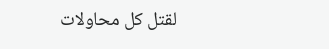لقتل كل محاولات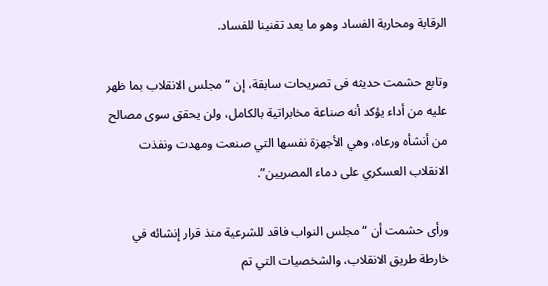الرقابة ومحاربة الفساد وهو ما يعد تقنينا للفساد.

وتابع حشمت حديثه فى تصريحات سابقة، إن “مجلس الانقلاب بما ظهر عليه من أداء يؤكد أنه صناعة مخابراتية بالكامل، ولن يحقق سوى مصالح من أنشأه ورعاه، وهي الأجهزة نفسها التي صنعت ومهدت ونفذت الانقلاب العسكري على دماء المصريين”.

ورأى حشمت أن “مجلس النواب فاقد للشرعية منذ قرار إنشائه في خارطة طريق الانقلاب، والشخصيات التي تم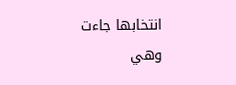انتخابها جاءت وهي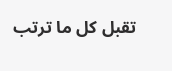تقبل كل ما ترتب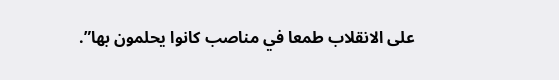على الانقلاب طمعا في مناصب كانوا يحلمون بها”.